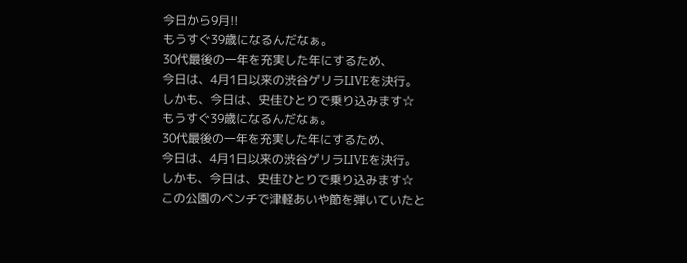今日から9月!!
もうすぐ39歳になるんだなぁ。
30代最後の一年を充実した年にするため、
今日は、4月1日以来の渋谷ゲリラLIVEを決行。
しかも、今日は、史佳ひとりで乗り込みます☆
もうすぐ39歳になるんだなぁ。
30代最後の一年を充実した年にするため、
今日は、4月1日以来の渋谷ゲリラLIVEを決行。
しかも、今日は、史佳ひとりで乗り込みます☆
この公園のベンチで津軽あいや節を弾いていたと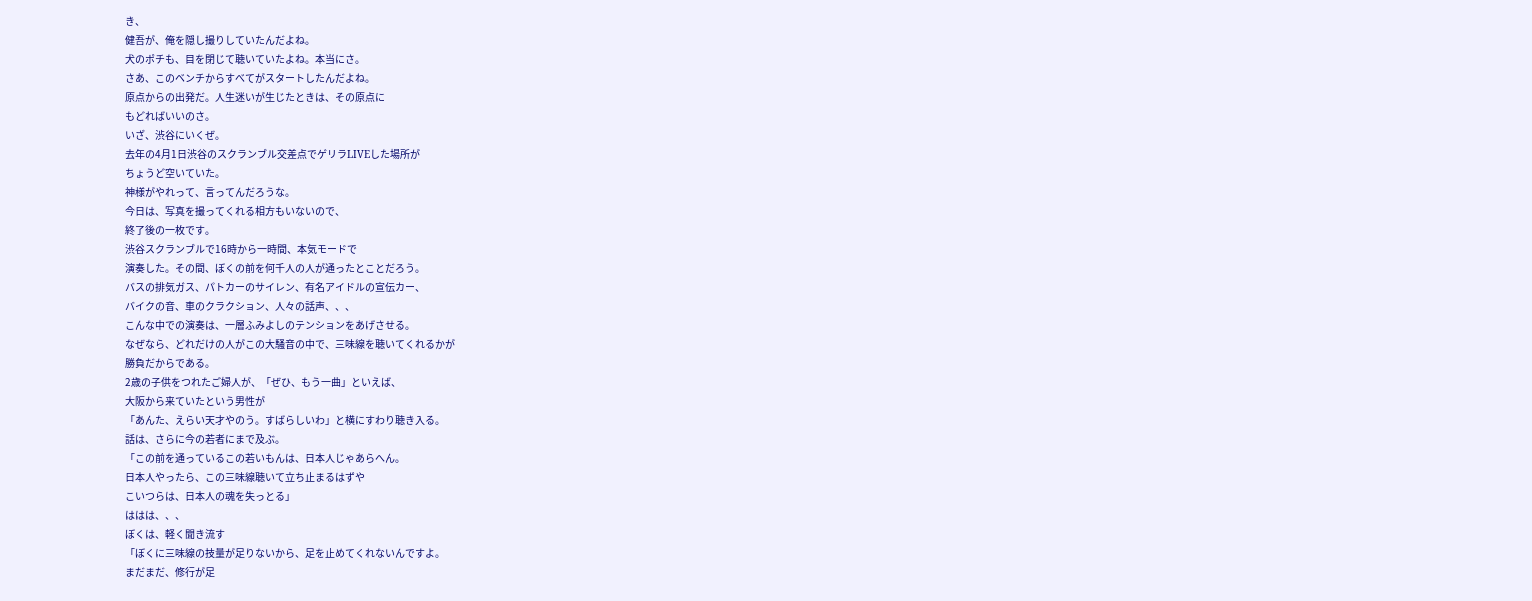き、
健吾が、俺を隠し撮りしていたんだよね。
犬のポチも、目を閉じて聴いていたよね。本当にさ。
さあ、このベンチからすべてがスタートしたんだよね。
原点からの出発だ。人生迷いが生じたときは、その原点に
もどればいいのさ。
いざ、渋谷にいくぜ。
去年の4月1日渋谷のスクランブル交差点でゲリラLIVEした場所が
ちょうど空いていた。
神様がやれって、言ってんだろうな。
今日は、写真を撮ってくれる相方もいないので、
終了後の一枚です。
渋谷スクランブルで16時から一時間、本気モードで
演奏した。その間、ぼくの前を何千人の人が通ったとことだろう。
バスの排気ガス、パトカーのサイレン、有名アイドルの宣伝カー、
バイクの音、車のクラクション、人々の話声、、、
こんな中での演奏は、一層ふみよしのテンションをあげさせる。
なぜなら、どれだけの人がこの大騒音の中で、三味線を聴いてくれるかが
勝負だからである。
2歳の子供をつれたご婦人が、「ぜひ、もう一曲」といえば、
大阪から来ていたという男性が
「あんた、えらい天才やのう。すばらしいわ」と横にすわり聴き入る。
話は、さらに今の若者にまで及ぶ。
「この前を通っているこの若いもんは、日本人じゃあらへん。
日本人やったら、この三味線聴いて立ち止まるはずや
こいつらは、日本人の魂を失っとる」
ははは、、、
ぼくは、軽く聞き流す
「ぼくに三味線の技量が足りないから、足を止めてくれないんですよ。
まだまだ、修行が足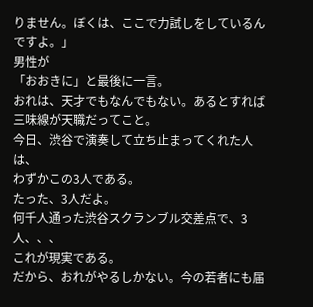りません。ぼくは、ここで力試しをしているんですよ。」
男性が
「おおきに」と最後に一言。
おれは、天才でもなんでもない。あるとすれば三味線が天職だってこと。
今日、渋谷で演奏して立ち止まってくれた人は、
わずかこの3人である。
たった、3人だよ。
何千人通った渋谷スクランブル交差点で、3人、、、
これが現実である。
だから、おれがやるしかない。今の若者にも届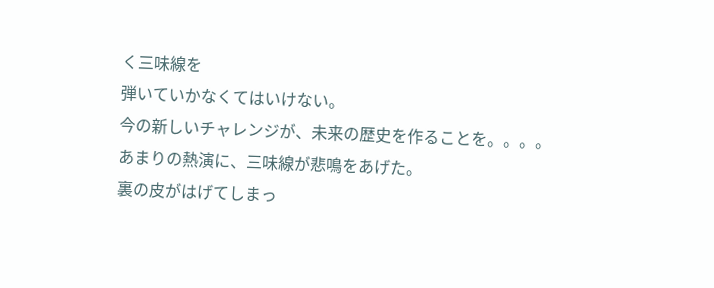く三味線を
弾いていかなくてはいけない。
今の新しいチャレンジが、未来の歴史を作ることを。。。。
あまりの熱演に、三味線が悲鳴をあげた。
裏の皮がはげてしまっ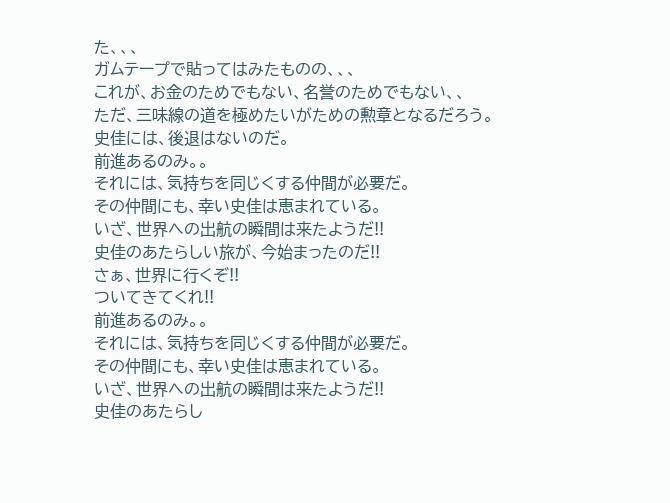た、、、
ガムテープで貼ってはみたものの、、、
これが、お金のためでもない、名誉のためでもない、、
ただ、三味線の道を極めたいがための勲章となるだろう。
史佳には、後退はないのだ。
前進あるのみ。。
それには、気持ちを同じくする仲間が必要だ。
その仲間にも、幸い史佳は恵まれている。
いざ、世界への出航の瞬間は来たようだ!!
史佳のあたらしい旅が、今始まったのだ!!
さぁ、世界に行くぞ!!
ついてきてくれ!!
前進あるのみ。。
それには、気持ちを同じくする仲間が必要だ。
その仲間にも、幸い史佳は恵まれている。
いざ、世界への出航の瞬間は来たようだ!!
史佳のあたらし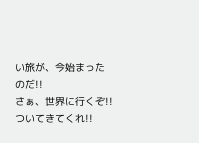い旅が、今始まったのだ!!
さぁ、世界に行くぞ!!
ついてきてくれ!!